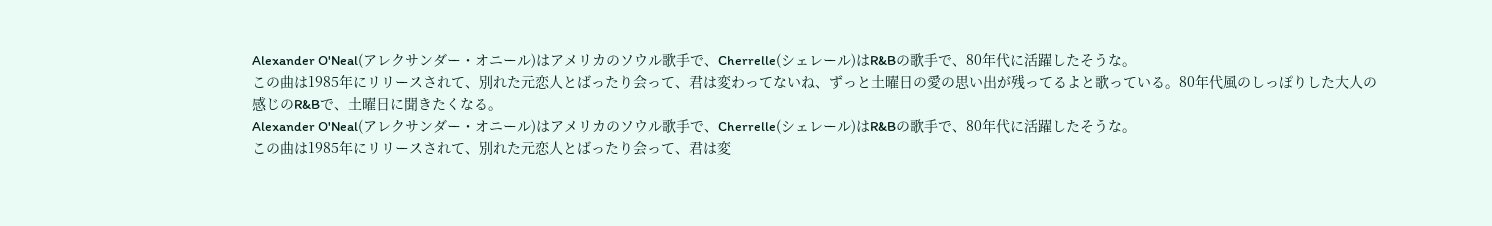Alexander O'Neal(アレクサンダー・オニール)はアメリカのソウル歌手で、Cherrelle(シェレール)はR&Bの歌手で、80年代に活躍したそうな。
この曲は1985年にリリースされて、別れた元恋人とばったり会って、君は変わってないね、ずっと土曜日の愛の思い出が残ってるよと歌っている。80年代風のしっぽりした大人の感じのR&Bで、土曜日に聞きたくなる。
Alexander O'Neal(アレクサンダー・オニール)はアメリカのソウル歌手で、Cherrelle(シェレール)はR&Bの歌手で、80年代に活躍したそうな。
この曲は1985年にリリースされて、別れた元恋人とばったり会って、君は変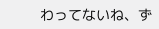わってないね、ず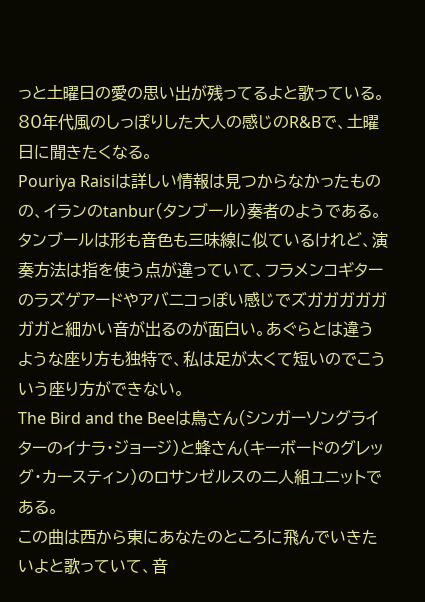っと土曜日の愛の思い出が残ってるよと歌っている。80年代風のしっぽりした大人の感じのR&Bで、土曜日に聞きたくなる。
Pouriya Raisiは詳しい情報は見つからなかったものの、イランのtanbur(タンブール)奏者のようである。
タンブールは形も音色も三味線に似ているけれど、演奏方法は指を使う点が違っていて、フラメンコギターのラズゲアードやアバニコっぽい感じでズガガガガガガガと細かい音が出るのが面白い。あぐらとは違うような座り方も独特で、私は足が太くて短いのでこういう座り方ができない。
The Bird and the Beeは鳥さん(シンガーソングライターのイナラ・ジョージ)と蜂さん(キーボードのグレッグ・カースティン)のロサンゼルスの二人組ユニットである。
この曲は西から東にあなたのところに飛んでいきたいよと歌っていて、音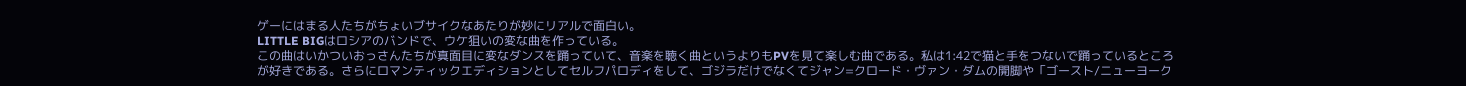ゲーにはまる人たちがちょいブサイクなあたりが妙にリアルで面白い。
LITTLE BIGはロシアのバンドで、ウケ狙いの変な曲を作っている。
この曲はいかついおっさんたちが真面目に変なダンスを踊っていて、音楽を聴く曲というよりもPVを見て楽しむ曲である。私は1:42で猫と手をつないで踊っているところが好きである。さらにロマンティックエディションとしてセルフパロディをして、ゴジラだけでなくてジャン=クロード・ヴァン・ダムの開脚や「ゴースト/ニューヨーク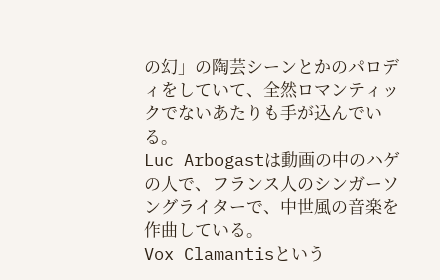の幻」の陶芸シーンとかのパロディをしていて、全然ロマンティックでないあたりも手が込んでいる。
Luc Arbogastは動画の中のハゲの人で、フランス人のシンガーソングライターで、中世風の音楽を作曲している。
Vox Clamantisという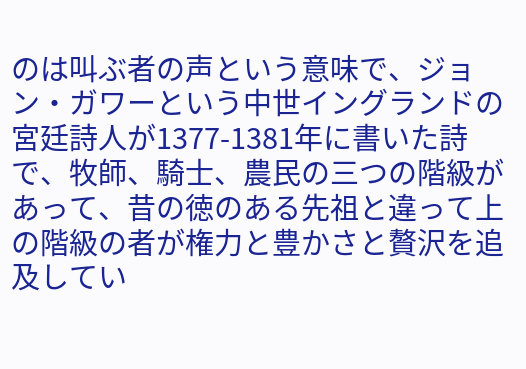のは叫ぶ者の声という意味で、ジョン・ガワーという中世イングランドの宮廷詩人が1377-1381年に書いた詩で、牧師、騎士、農民の三つの階級があって、昔の徳のある先祖と違って上の階級の者が権力と豊かさと贅沢を追及してい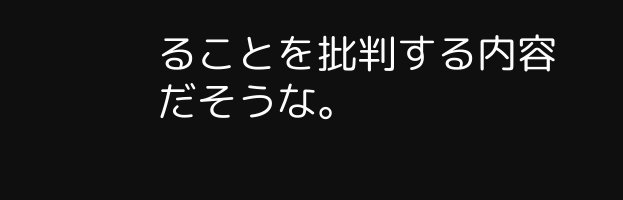ることを批判する内容だそうな。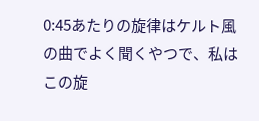0:45あたりの旋律はケルト風の曲でよく聞くやつで、私はこの旋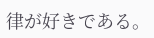律が好きである。